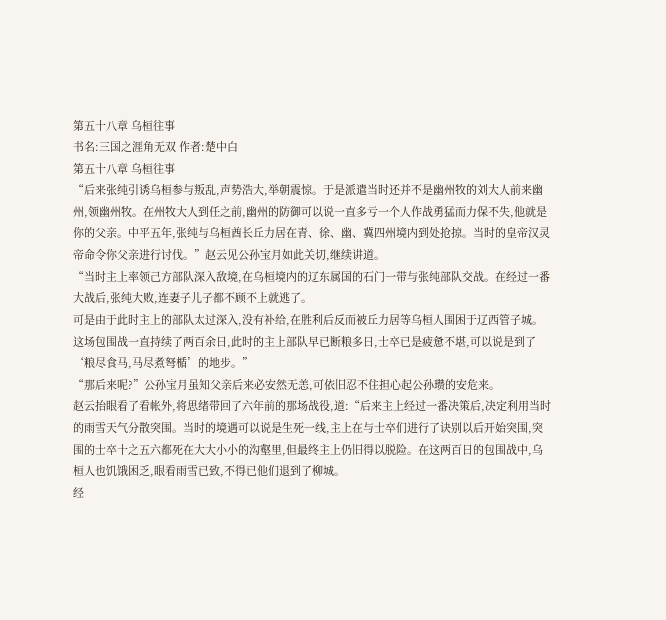第五十八章 乌桓往事
书名:三国之涯角无双 作者:楚中白
第五十八章 乌桓往事
“后来张纯引诱乌桓参与叛乱,声势浩大,举朝震惊。于是派遣当时还并不是幽州牧的刘大人前来幽州,领幽州牧。在州牧大人到任之前,幽州的防御可以说一直多亏一个人作战勇猛而力保不失,他就是你的父亲。中平五年,张纯与乌桓酋长丘力居在青、徐、幽、冀四州境内到处抢掠。当时的皇帝汉灵帝命令你父亲进行讨伐。”赵云见公孙宝月如此关切,继续讲道。
“当时主上率领己方部队深入敌境,在乌桓境内的辽东属国的石门一带与张纯部队交战。在经过一番大战后,张纯大败,连妻子儿子都不顾不上就逃了。
可是由于此时主上的部队太过深入,没有补给,在胜利后反而被丘力居等乌桓人围困于辽西管子城。这场包围战一直持续了两百余日,此时的主上部队早已断粮多日,士卒已是疲惫不堪,可以说是到了‘粮尽食马,马尽煮弩楯’的地步。”
“那后来呢?”公孙宝月虽知父亲后来必安然无恙,可依旧忍不住担心起公孙瓒的安危来。
赵云抬眼看了看帐外,将思绪带回了六年前的那场战役,道:“后来主上经过一番决策后,决定利用当时的雨雪天气分散突围。当时的境遇可以说是生死一线,主上在与士卒们进行了诀别以后开始突围,突围的士卒十之五六都死在大大小小的沟壑里,但最终主上仍旧得以脱险。在这两百日的包围战中,乌桓人也饥饿困乏,眼看雨雪已致,不得已他们退到了柳城。
经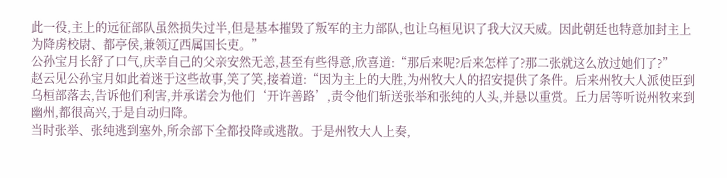此一役,主上的远征部队虽然损失过半,但是基本摧毁了叛军的主力部队,也让乌桓见识了我大汉天威。因此朝廷也特意加封主上为降虏校尉、都亭侯,兼领辽西属国长吏。”
公孙宝月长舒了口气,庆幸自己的父亲安然无恙,甚至有些得意,欣喜道:“那后来呢?后来怎样了?那二张就这么放过她们了?”
赵云见公孙宝月如此着迷于这些故事,笑了笑,接着道:“因为主上的大胜,为州牧大人的招安提供了条件。后来州牧大人派使臣到乌桓部落去,告诉他们利害,并承诺会为他们‘开许善路’,责令他们斩送张举和张纯的人头,并悬以重赏。丘力居等听说州牧来到幽州,都很高兴,于是自动归降。
当时张举、张纯逃到塞外,所余部下全都投降或逃散。于是州牧大人上奏,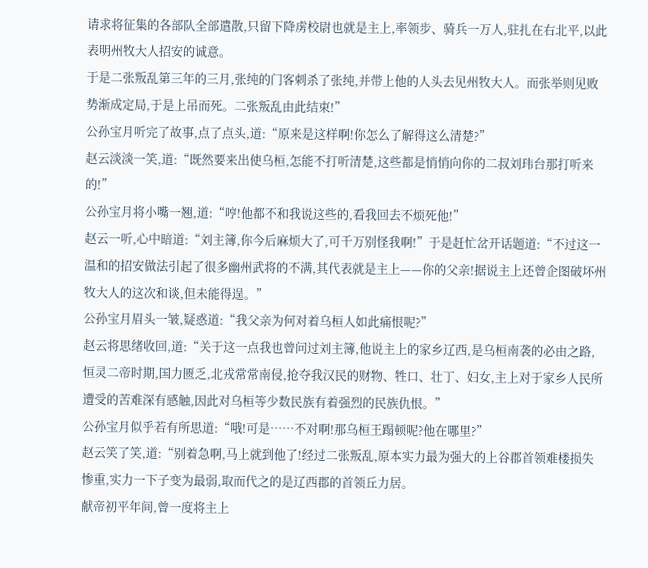请求将征集的各部队全部遣散,只留下降虏校尉也就是主上,率领步、骑兵一万人,驻扎在右北平,以此表明州牧大人招安的诚意。
于是二张叛乱第三年的三月,张纯的门客刺杀了张纯,并带上他的人头去见州牧大人。而张举则见败势渐成定局,于是上吊而死。二张叛乱由此结束!”
公孙宝月听完了故事,点了点头,道:“原来是这样啊!你怎么了解得这么清楚?”
赵云淡淡一笑,道:“既然要来出使乌桓,怎能不打听清楚,这些都是悄悄向你的二叔刘玮台那打听来的!”
公孙宝月将小嘴一翘,道:“哼!他都不和我说这些的,看我回去不烦死他!”
赵云一听,心中暗道:“刘主簿,你今后麻烦大了,可千万别怪我啊!”于是赶忙岔开话题道:“不过这一温和的招安做法引起了很多幽州武将的不满,其代表就是主上——你的父亲!据说主上还曾企图破坏州牧大人的这次和谈,但未能得逞。”
公孙宝月眉头一皱,疑惑道:“我父亲为何对着乌桓人如此痛恨呢?”
赵云将思绪收回,道:“关于这一点我也曾问过刘主簿,他说主上的家乡辽西,是乌桓南袭的必由之路,恒灵二帝时期,国力匮乏,北戎常常南侵,抢夺我汉民的财物、牲口、壮丁、妇女,主上对于家乡人民所遭受的苦难深有感触,因此对乌桓等少数民族有着强烈的民族仇恨。”
公孙宝月似乎若有所思道:“哦!可是……不对啊!那乌桓王蹋顿呢?他在哪里?”
赵云笑了笑,道:“别着急啊,马上就到他了!经过二张叛乱,原本实力最为强大的上谷郡首领难楼损失惨重,实力一下子变为最弱,取而代之的是辽西郡的首领丘力居。
献帝初平年间,曾一度将主上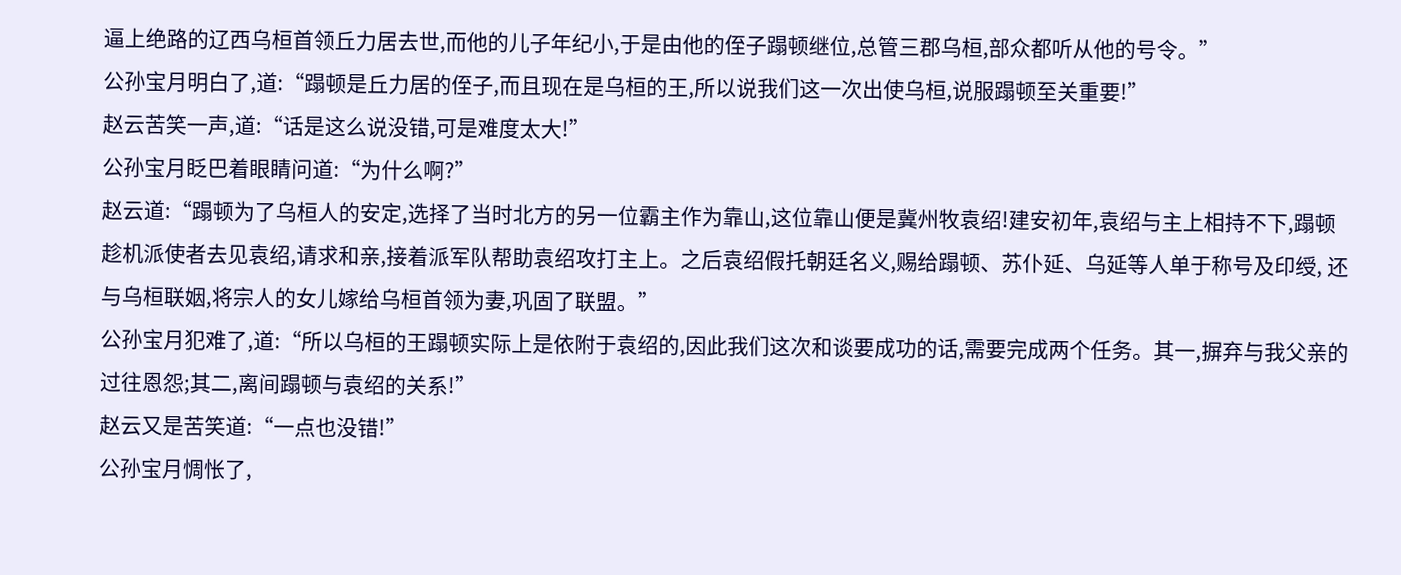逼上绝路的辽西乌桓首领丘力居去世,而他的儿子年纪小,于是由他的侄子蹋顿继位,总管三郡乌桓,部众都听从他的号令。”
公孙宝月明白了,道:“蹋顿是丘力居的侄子,而且现在是乌桓的王,所以说我们这一次出使乌桓,说服蹋顿至关重要!”
赵云苦笑一声,道:“话是这么说没错,可是难度太大!”
公孙宝月眨巴着眼睛问道:“为什么啊?”
赵云道:“蹋顿为了乌桓人的安定,选择了当时北方的另一位霸主作为靠山,这位靠山便是冀州牧袁绍!建安初年,袁绍与主上相持不下,蹋顿趁机派使者去见袁绍,请求和亲,接着派军队帮助袁绍攻打主上。之后袁绍假托朝廷名义,赐给蹋顿、苏仆延、乌延等人单于称号及印绶, 还与乌桓联姻,将宗人的女儿嫁给乌桓首领为妻,巩固了联盟。”
公孙宝月犯难了,道:“所以乌桓的王蹋顿实际上是依附于袁绍的,因此我们这次和谈要成功的话,需要完成两个任务。其一,摒弃与我父亲的过往恩怨;其二,离间蹋顿与袁绍的关系!”
赵云又是苦笑道:“一点也没错!”
公孙宝月惆怅了,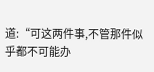道:“可这两件事,不管那件似乎都不可能办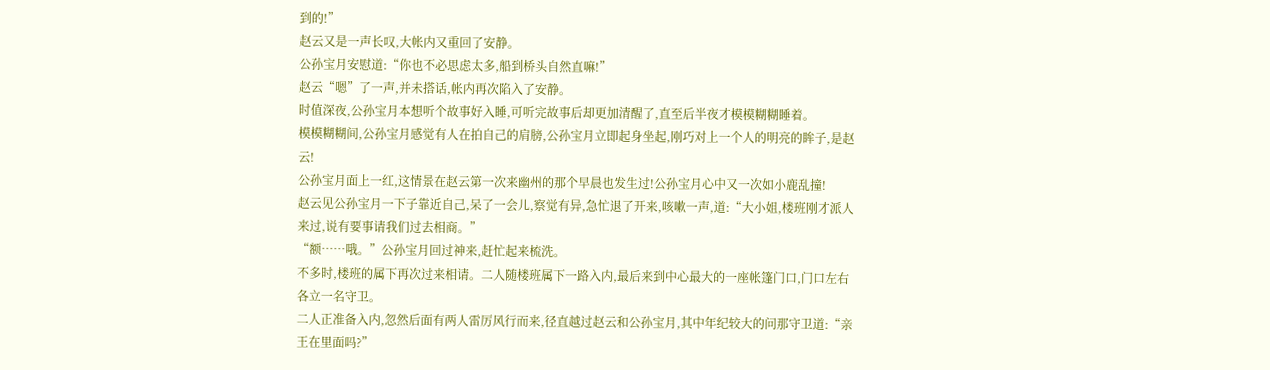到的!”
赵云又是一声长叹,大帐内又重回了安静。
公孙宝月安慰道:“你也不必思虑太多,船到桥头自然直嘛!”
赵云“嗯”了一声,并未搭话,帐内再次陷入了安静。
时值深夜,公孙宝月本想听个故事好入睡,可听完故事后却更加清醒了,直至后半夜才模模糊糊睡着。
模模糊糊间,公孙宝月感觉有人在拍自己的肩膀,公孙宝月立即起身坐起,刚巧对上一个人的明亮的眸子,是赵云!
公孙宝月面上一红,这情景在赵云第一次来幽州的那个早晨也发生过!公孙宝月心中又一次如小鹿乱撞!
赵云见公孙宝月一下子靠近自己,呆了一会儿,察觉有异,急忙退了开来,咳嗽一声,道:“大小姐,楼班刚才派人来过,说有要事请我们过去相商。”
“额……哦。”公孙宝月回过神来,赶忙起来梳洗。
不多时,楼班的属下再次过来相请。二人随楼班属下一路入内,最后来到中心最大的一座帐篷门口,门口左右各立一名守卫。
二人正准备入内,忽然后面有两人雷厉风行而来,径直越过赵云和公孙宝月,其中年纪较大的问那守卫道:“亲王在里面吗?”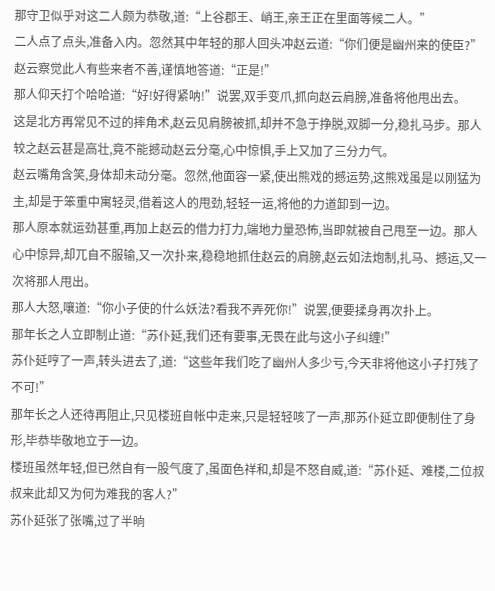那守卫似乎对这二人颇为恭敬,道:“上谷郡王、峭王,亲王正在里面等候二人。”
二人点了点头,准备入内。忽然其中年轻的那人回头冲赵云道:“你们便是幽州来的使臣?”
赵云察觉此人有些来者不善,谨慎地答道:“正是!”
那人仰天打个哈哈道:“好!好得紧呐!”说罢,双手变爪,抓向赵云肩膀,准备将他甩出去。
这是北方再常见不过的摔角术,赵云见肩膀被抓,却并不急于挣脱,双脚一分,稳扎马步。那人较之赵云甚是高壮,竟不能撼动赵云分毫,心中惊惧,手上又加了三分力气。
赵云嘴角含笑,身体却未动分毫。忽然,他面容一紧,使出熊戏的撼运势,这熊戏虽是以刚猛为主,却是于笨重中寓轻灵,借着这人的甩劲,轻轻一运,将他的力道卸到一边。
那人原本就运劲甚重,再加上赵云的借力打力,端地力量恐怖,当即就被自己甩至一边。那人心中惊异,却兀自不服输,又一次扑来,稳稳地抓住赵云的肩膀,赵云如法炮制,扎马、撼运,又一次将那人甩出。
那人大怒,嚷道:“你小子使的什么妖法?看我不弄死你!”说罢,便要揉身再次扑上。
那年长之人立即制止道:“苏仆延,我们还有要事,无畏在此与这小子纠缠!”
苏仆延哼了一声,转头进去了,道:“这些年我们吃了幽州人多少亏,今天非将他这小子打残了不可!”
那年长之人还待再阻止,只见楼班自帐中走来,只是轻轻咳了一声,那苏仆延立即便制住了身形,毕恭毕敬地立于一边。
楼班虽然年轻,但已然自有一股气度了,虽面色祥和,却是不怒自威,道:“苏仆延、难楼,二位叔叔来此却又为何为难我的客人?”
苏仆延张了张嘴,过了半晌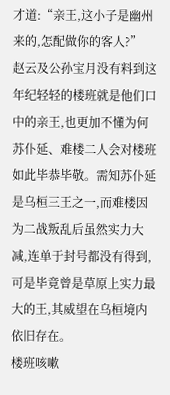才道:“亲王,这小子是幽州来的,怎配做你的客人?”
赵云及公孙宝月没有料到这年纪轻轻的楼班就是他们口中的亲王,也更加不懂为何苏仆延、难楼二人会对楼班如此毕恭毕敬。需知苏仆延是乌桓三王之一,而难楼因为二战叛乱后虽然实力大减,连单于封号都没有得到,可是毕竟曾是草原上实力最大的王,其威望在乌桓境内依旧存在。
楼班咳嗽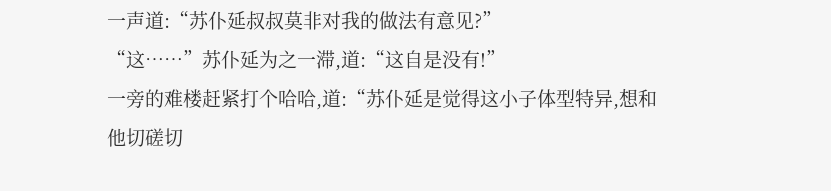一声道:“苏仆延叔叔莫非对我的做法有意见?”
“这……”苏仆延为之一滞,道:“这自是没有!”
一旁的难楼赶紧打个哈哈,道:“苏仆延是觉得这小子体型特异,想和他切磋切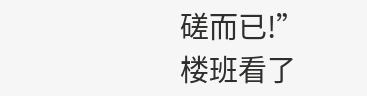磋而已!”
楼班看了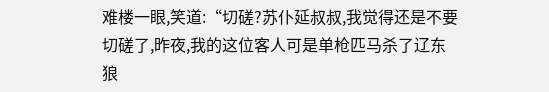难楼一眼,笑道:“切磋?苏仆延叔叔,我觉得还是不要切磋了,昨夜,我的这位客人可是单枪匹马杀了辽东狼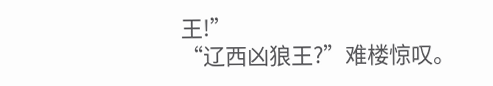王!”
“辽西凶狼王?”难楼惊叹。